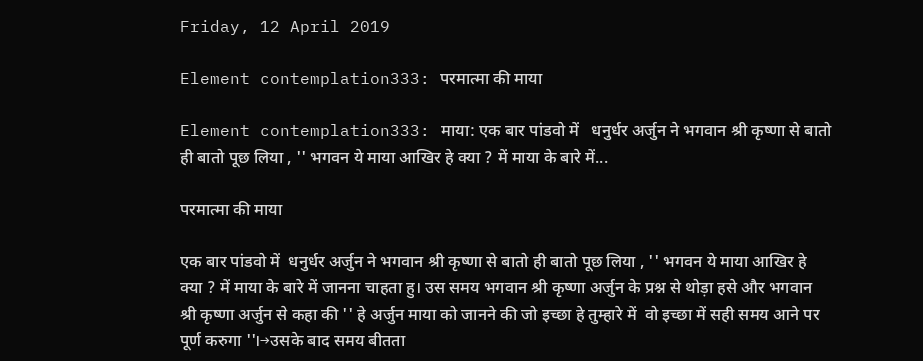Friday, 12 April 2019

Element contemplation333: परमात्मा की माया

Element contemplation333: माया: एक बार पांडवो में   धनुर्धर अर्जुन ने भगवान श्री कृष्णा से बातो ही बातो पूछ लिया , '' भगवन ये माया आखिर हे क्या ? में माया के बारे में...

परमात्मा की माया

एक बार पांडवो में  धनुर्धर अर्जुन ने भगवान श्री कृष्णा से बातो ही बातो पूछ लिया , '' भगवन ये माया आखिर हे क्या ? में माया के बारे में जानना चाहता हु। उस समय भगवान श्री कृष्णा अर्जुन के प्रश्न से थोड़ा हसे और भगवान श्री कृष्णा अर्जुन से कहा की '' हे अर्जुन माया को जानने की जो इच्छा हे तुम्हारे में  वो इच्छा में सही समय आने पर पूर्ण करुगा ''।→उसके बाद समय बीतता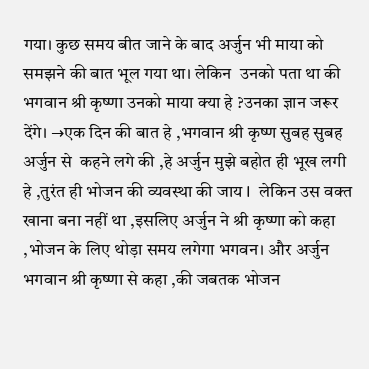गया। कुछ समय बीत जाने के बाद अर्जुन भी माया को समझने की बात भूल गया था। लेकिन  उनको पता था की भगवान श्री कृष्णा उनको माया क्या हे ?उनका ज्ञान जरूर देंगे। →एक दिन की बात हे ,भगवान श्री कृष्ण सुबह सुबह अर्जुन से  कहने लगे की ,हे अर्जुन मुझे बहोत ही भूख लगी हे ,तुरंत ही भोजन की व्यवस्था की जाय I  लेकिन उस वक्त खाना बना नहीं था ,इसलिए अर्जुन ने श्री कृष्णा को कहा ,भोजन के लिए थोड़ा समय लगेगा भगवन। और अर्जुन भगवान श्री कृष्णा से कहा ,की जबतक भोजन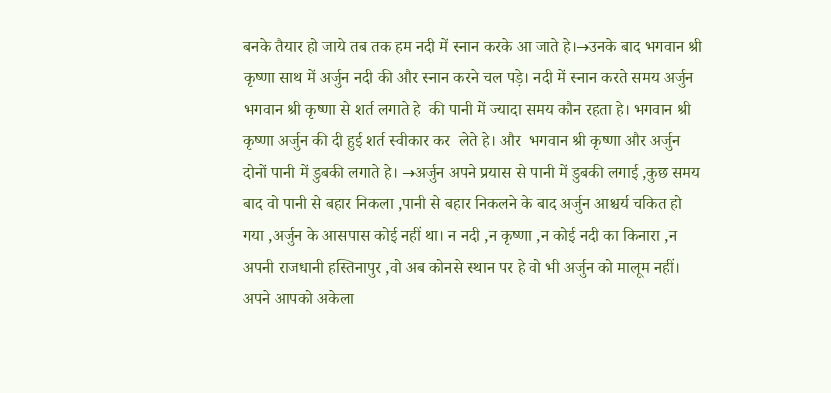बनके तैयार हो जाये तब तक हम नदी में स्नान करके आ जाते हे।→उनके बाद भगवान श्री कृष्णा साथ में अर्जुन नदी की और स्नान करने चल पड़े। नदी में स्नान करते समय अर्जुन भगवान श्री कृष्णा से शर्त लगाते हे  की पानी में ज्यादा समय कौन रहता हे। भगवान श्री कृष्णा अर्जुन की दी हुई शर्त स्वीकार कर  लेते हे। और  भगवान श्री कृष्णा और अर्जुन दोनों पानी में डुबकी लगाते हे। →अर्जुन अपने प्रयास से पानी में डुबकी लगाई ,कुछ समय बाद वो पानी से बहार निकला ,पानी से बहार निकलने के बाद अर्जुन आश्चर्य चकित हो गया ,अर्जुन के आसपास कोई नहीं था। न नदी ,न कृष्णा ,न कोई नदी का किनारा ,न अपनी राजधानी हस्तिनापुर ,वो अब कोनसे स्थान पर हे वो भी अर्जुन को मालूम नहीं।  अपने आपको अकेला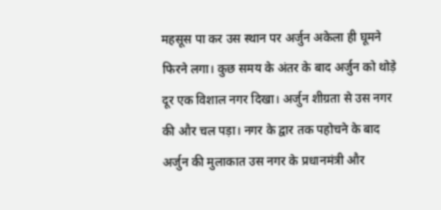महसूस पा कर उस स्थान पर अर्जुन अकेला ही घूमने फिरने लगा। कुछ समय के अंतर के बाद अर्जुन को थोड़े दूर एक विशाल नगर दिखा। अर्जुन शीग्रता से उस नगर की और चल पड़ा। नगर के द्वार तक पहोचने के बाद अर्जुन की मुलाकात उस नगर के प्रधानमंत्री और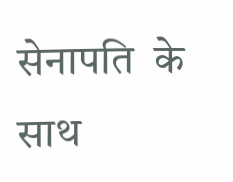सेनापति  के साथ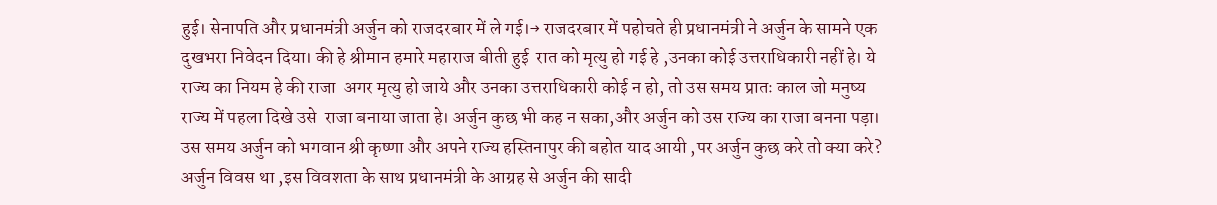हुई। सेनापति और प्रधानमंत्री अर्जुन को राजदरबार में ले गई।→ राजदरबार में पहोचते ही प्रधानमंत्री ने अर्जुन के सामने एक दुखभरा निवेदन दिया। की हे श्रीमान हमारे महाराज बीती हुई  रात को मृत्यु हो गई हे ,उनका कोई उत्तराधिकारी नहीं हे। ये राज्य का नियम हे की राजा  अगर मृत्यु हो जाये और उनका उत्तराधिकारी कोई न हो, तो उस समय प्रातः काल जो मनुष्य राज्य में पहला दिखे उसे  राजा बनाया जाता हे। अर्जुन कुछ भी कह न सका,और अर्जुन को उस राज्य का राजा बनना पड़ा। उस समय अर्जुन को भगवान श्री कृष्णा और अपने राज्य हस्तिनापुर की बहोत याद आयी ,पर अर्जुन कुछ करे तो क्या करे? अर्जुन विवस था ,इस विवशता के साथ प्रधानमंत्री के आग्रह से अर्जुन की सादी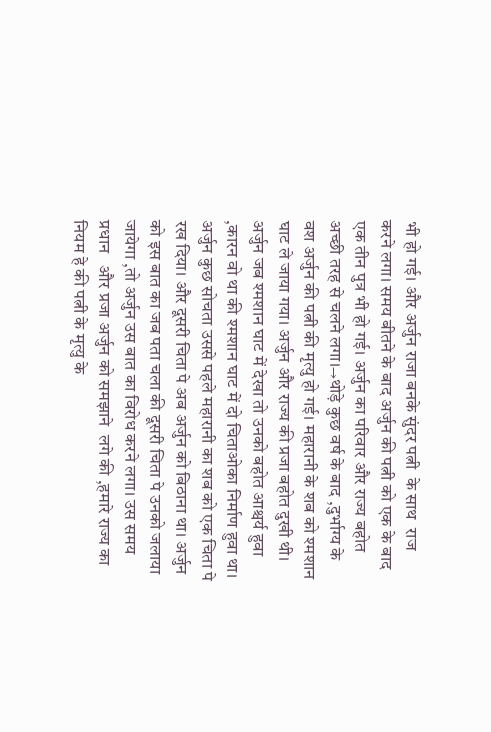भी हो गई। और अर्जुन राजा बनके सुंदर पत्नी  के साथ  राज करने लगा। समय बीतने के बाद अर्जुन की पत्नी को एक के बाद एक तीन पुत्र भी हो गई। अर्जुन का परिवार और राज्य बहोत अच्छी तरह से चलने लगा।→थोड़े कुछ वर्ष के बाद ,दुर्भाग्य के वश अर्जुन की पत्नी की मृत्यु हो गई। महारानी के शब को श्मशान घाट ले जाया गया। अर्जुन और राज्य की प्रजा बहोत दुखी थी। अर्जुन जब श्मशान घाट में देखा तो उनको बहोत आश्चर्य हुवा ,कारन वो था की श्मशान घाट में दो चिताओका निर्माण हुवा था। अर्जुन कुछ सोचता उससे पहले महारानी का शब को एक चिता पे रख दिया। और दूसरी चिता पे अब अर्जुन को बिठाना था। अर्जुन को इस बात का जब पता चला की दूसरी चिता पे उनको जलाया जायेगा ,तो अर्जुन उस बात का विरोध करने लगा। उस समय  प्रधान   और प्रजा अर्जुन को समझाने  लगे की ,हमारे राज्य का नियम हे की पत्नी के मृत्यु के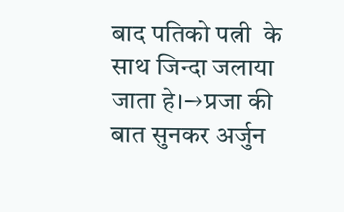बाद पतिको पत्नी  के साथ जिन्दा जलाया जाता हे।→प्रजा की बात सुनकर अर्जुन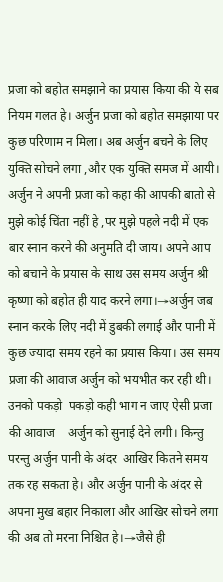प्रजा को बहोत समझाने का प्रयास किया की ये सब नियम गलत हे। अर्जुन प्रजा को बहोत समझाया पर कुछ परिणाम न मिला। अब अर्जुन बचने के लिए युक्ति सोचने लगा ,और एक युक्ति समज में आयी। अर्जुन ने अपनी प्रजा को कहा की आपकी बातो से मुझे कोई चिंता नहीं हे ,पर मुझे पहले नदी में एक बार स्नान करने की अनुमति दी जाय। अपने आप  को बचाने के प्रयास के साथ उस समय अर्जुन श्री कृष्णा को बहोत ही याद करने लगा।→अर्जुन जब स्नान करके लिए नदी में डुबकी लगाई और पानी में कुछ ज्यादा समय रहने का प्रयास किया। उस समय प्रजा की आवाज अर्जुन को भयभीत कर रही थी। उनको पकड़ो  पकड़ो कही भाग न जाए ऐसी प्रजा की आवाज    अर्जुन को सुनाई देने लगी। किन्तु परन्तु अर्जुन पानी के अंदर  आखिर कितने समय तक रह सकता हे। और अर्जुन पानी के अंदर से अपना मुख बहार निकाला और आखिर सोचने लगा की अब तो मरना निश्चित हे।→जैसे ही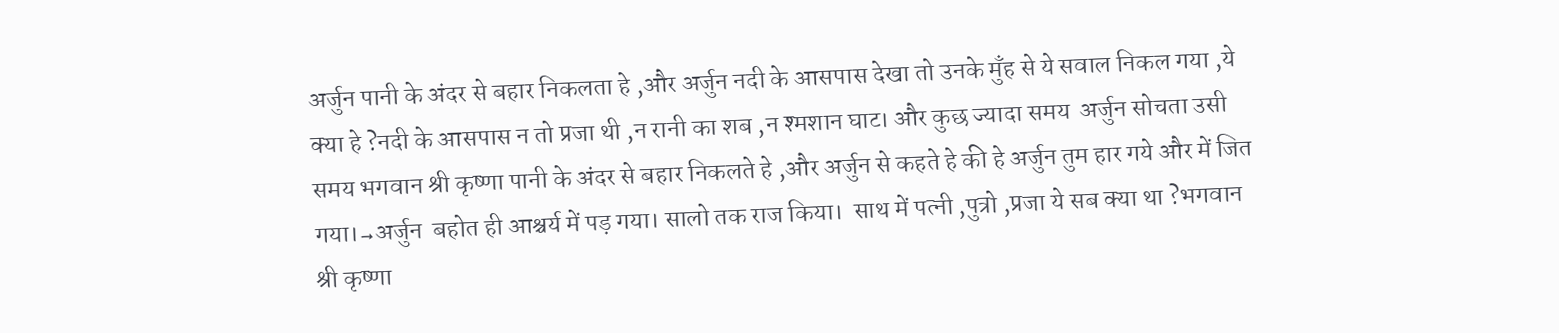अर्जुन पानी के अंदर से बहार निकलता हे ,और अर्जुन नदी के आसपास देखा तो उनके मुँह से ये सवाल निकल गया ,ये क्या हे ?नदी के आसपास न तो प्रजा थी ,न रानी का शब ,न श्मशान घाट। और कुछ ज्यादा समय  अर्जुन सोचता उसी  समय भगवान श्री कृष्णा पानी के अंदर से बहार निकलते हे ,और अर्जुन से कहते हे की हे अर्जुन तुम हार गये और में जित गया।→अर्जुन  बहोत ही आश्चर्य में पड़ गया। सालो तक राज किया।  साथ में पत्नी ,पुत्रो ,प्रजा ये सब क्या था ?भगवान श्री कृष्णा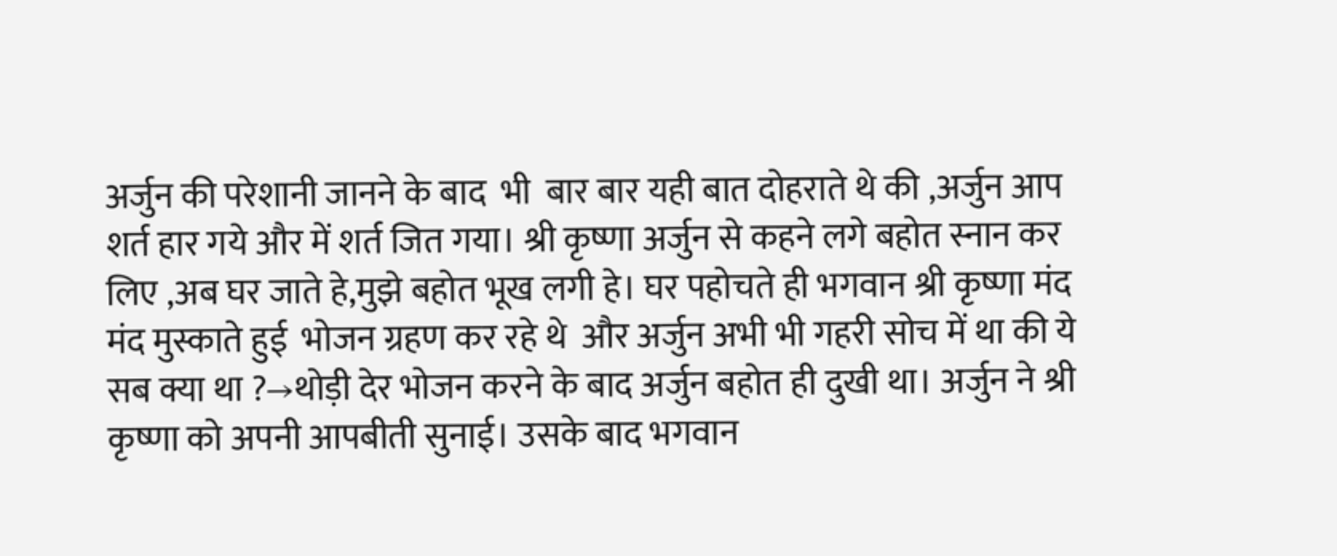अर्जुन की परेशानी जानने के बाद  भी  बार बार यही बात दोहराते थे की ,अर्जुन आप शर्त हार गये और में शर्त जित गया। श्री कृष्णा अर्जुन से कहने लगे बहोत स्नान कर लिए ,अब घर जाते हे,मुझे बहोत भूख लगी हे। घर पहोचते ही भगवान श्री कृष्णा मंद मंद मुस्काते हुई  भोजन ग्रहण कर रहे थे  और अर्जुन अभी भी गहरी सोच में था की ये सब क्या था ?→थोड़ी देर भोजन करने के बाद अर्जुन बहोत ही दुखी था। अर्जुन ने श्री कृष्णा को अपनी आपबीती सुनाई। उसके बाद भगवान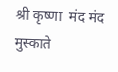श्री कृष्णा  मंद मंद मुस्काते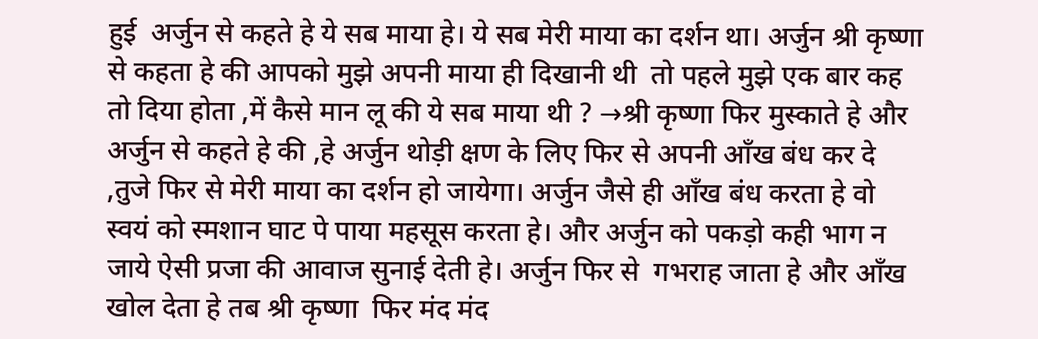हुई  अर्जुन से कहते हे ये सब माया हे। ये सब मेरी माया का दर्शन था। अर्जुन श्री कृष्णा से कहता हे की आपको मुझे अपनी माया ही दिखानी थी  तो पहले मुझे एक बार कह तो दिया होता ,में कैसे मान लू की ये सब माया थी ? →श्री कृष्णा फिर मुस्काते हे और अर्जुन से कहते हे की ,हे अर्जुन थोड़ी क्षण के लिए फिर से अपनी आँख बंध कर दे ,तुजे फिर से मेरी माया का दर्शन हो जायेगा। अर्जुन जैसे ही आँख बंध करता हे वो स्वयं को स्मशान घाट पे पाया महसूस करता हे। और अर्जुन को पकड़ो कही भाग न जाये ऐसी प्रजा की आवाज सुनाई देती हे। अर्जुन फिर से  गभराह जाता हे और आँख खोल देता हे तब श्री कृष्णा  फिर मंद मंद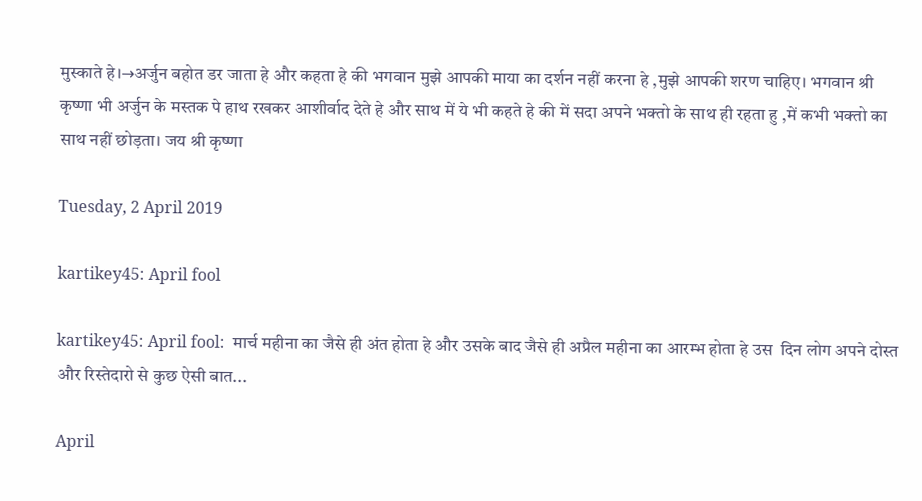मुस्काते हे।→अर्जुन बहोत डर जाता हे और कहता हे की भगवान मुझे आपकी माया का दर्शन नहीं करना हे ,मुझे आपकी शरण चाहिए। भगवान श्री कृष्णा भी अर्जुन के मस्तक पे हाथ रखकर आशीर्वाद देते हे और साथ में ये भी कहते हे की में सदा अपने भक्तो के साथ ही रहता हु ,में कभी भक्तो का साथ नहीं छोड़ता। जय श्री कृष्णा

Tuesday, 2 April 2019

kartikey45: April fool

kartikey45: April fool:  मार्च महीना का जैसे ही अंत होता हे और उसके बाद जैसे ही अप्रैल महीना का आरम्भ होता हे उस  दिन लोग अपने दोस्त और रिस्तेदारो से कुछ ऐसी बात...

April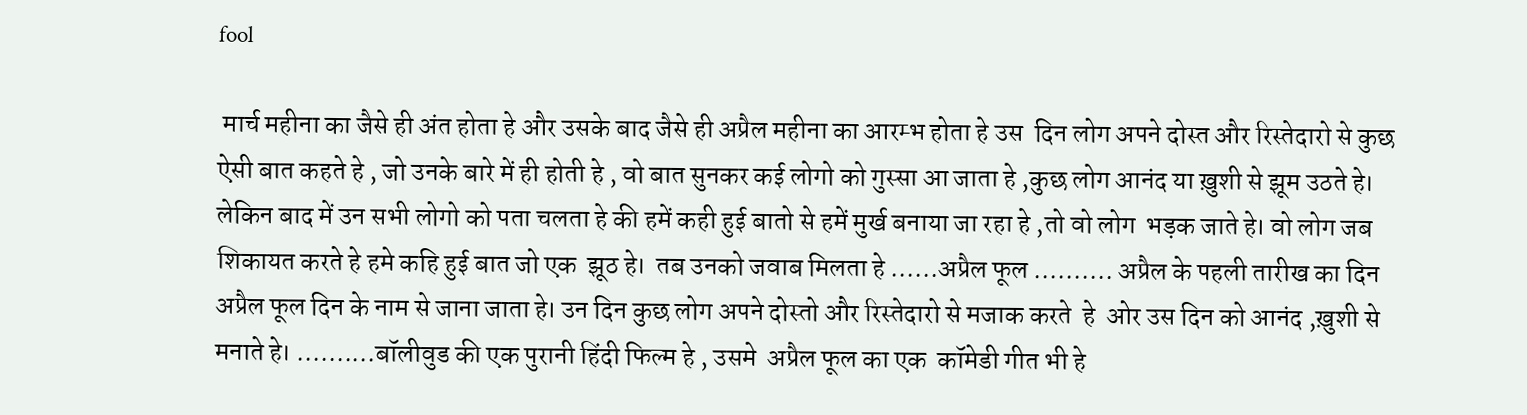fool

 मार्च महीना का जैसे ही अंत होता हे और उसके बाद जैसे ही अप्रैल महीना का आरम्भ होता हे उस  दिन लोग अपने दोस्त और रिस्तेदारो से कुछ ऐसी बात कहते हे , जो उनके बारे में ही होती हे , वो बात सुनकर कई लोगो को गुस्सा आ जाता हे ,कुछ लोग आनंद या ख़ुशी से झूम उठते हे। लेकिन बाद में उन सभी लोगो को पता चलता हे की हमें कही हुई बातो से हमें मुर्ख बनाया जा रहा हे ,तो वो लोग  भड़क जाते हे। वो लोग जब शिकायत करते हे हमे कहि हुई बात जो एक  झूठ हे।  तब उनको जवाब मिलता हे ......अप्रैल फूल .......... अप्रैल के पहली तारीख का दिन अप्रैल फूल दिन के नाम से जाना जाता हे। उन दिन कुछ लोग अपने दोस्तो और रिस्तेदारो से मजाक करते  हे  ओर उस दिन को आनंद ,ख़ुशी से मनाते हे। ..........बॉलीवुड की एक पुरानी हिंदी फिल्म हे , उसमे  अप्रैल फूल का एक  कॉमेडी गीत भी हे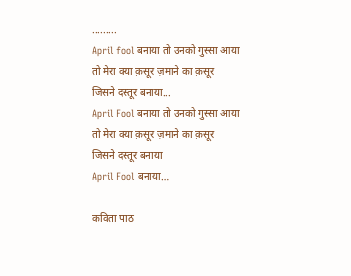.........                                                                                                                                                                                                                                                          April fool बनाया तो उनको गुस्सा आया
तो मेरा क्या क़सूर ज़माने का क़सूर
जिसने दस्तूर बनाया...
April Fool बनाया तो उनको गुस्सा आया
तो मेरा क्या क़सूर ज़माने का क़सूर
जिसने दस्तूर बनाया
April Fool बनाया…

कविता पाठ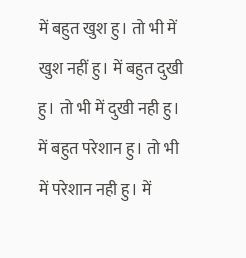में बहुत खुश हु। तो भी में खुश नहीं हु। में बहुत दुखी हु। तो भी में दुखी नही हु। में बहुत परेशान हु। तो भी में परेशान नही हु। में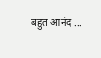बहुत आनंद ...